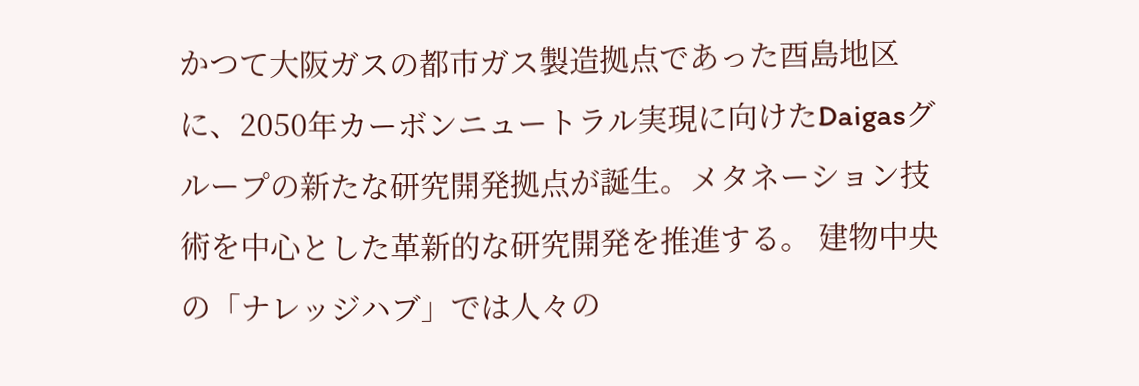かつて大阪ガスの都市ガス製造拠点であった酉島地区に、2050年カーボンニュートラル実現に向けたDaigasグループの新たな研究開発拠点が誕生。メタネーション技術を中心とした革新的な研究開発を推進する。 建物中央の「ナレッジハブ」では人々の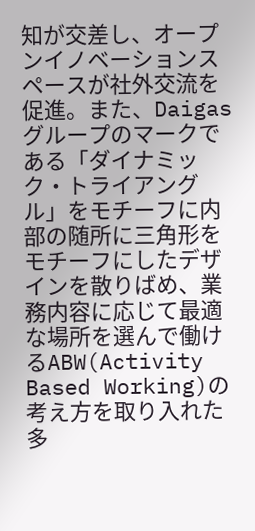知が交差し、オープンイノベーションスペースが社外交流を促進。また、Daigasグループのマークである「ダイナミック・トライアングル」をモチーフに内部の随所に三角形をモチーフにしたデザインを散りばめ、業務内容に応じて最適な場所を選んで働けるABW(Activity Based Working)の考え方を取り入れた多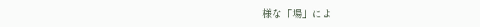様な「場」によ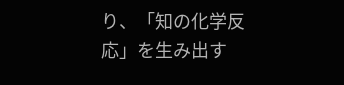り、「知の化学反応」を生み出す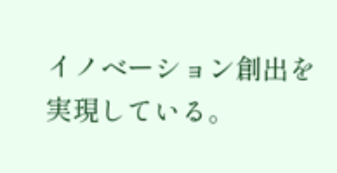イノベーション創出を実現している。